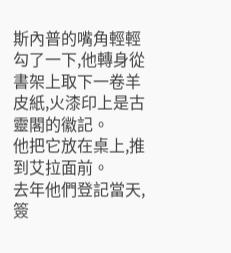斯內普的嘴角輕輕勾了一下,他轉身從書架上取下一卷羊皮紙,火漆印上是古靈閣的徽記。
他把它放在桌上,推到艾拉面前。
去年他們登記當天,簽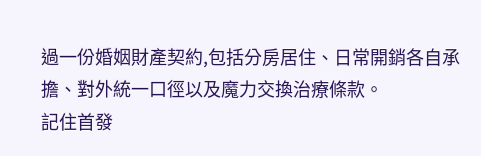過一份婚姻財產契約,包括分房居住、日常開銷各自承擔、對外統一口徑以及魔力交換治療條款。
記住首發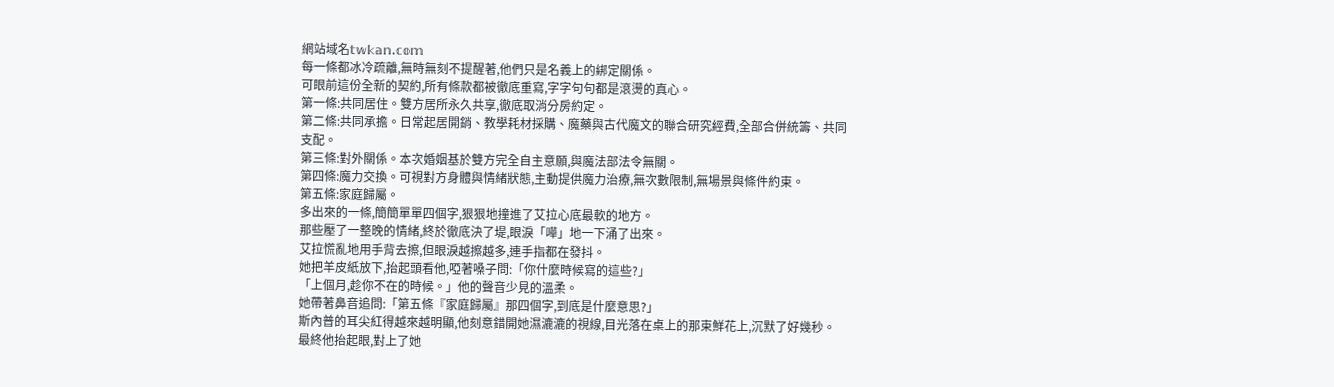網站域名𝕥𝕨𝕜𝕒𝕟.𝕔𝕠𝕞
每一條都冰冷疏離,無時無刻不提醒著,他們只是名義上的綁定關係。
可眼前這份全新的契約,所有條款都被徹底重寫,字字句句都是滾燙的真心。
第一條:共同居住。雙方居所永久共享,徹底取消分房約定。
第二條:共同承擔。日常起居開銷、教學耗材採購、魔藥與古代魔文的聯合研究經費,全部合併統籌、共同支配。
第三條:對外關係。本次婚姻基於雙方完全自主意願,與魔法部法令無關。
第四條:魔力交換。可視對方身體與情緒狀態,主動提供魔力治療,無次數限制,無場景與條件約束。
第五條:家庭歸屬。
多出來的一條,簡簡單單四個字,狠狠地撞進了艾拉心底最軟的地方。
那些壓了一整晚的情緒,終於徹底決了堤,眼淚「嘩」地一下涌了出來。
艾拉慌亂地用手背去擦,但眼淚越擦越多,連手指都在發抖。
她把羊皮紙放下,抬起頭看他,啞著嗓子問:「你什麼時候寫的這些?」
「上個月,趁你不在的時候。」他的聲音少見的溫柔。
她帶著鼻音追問:「第五條『家庭歸屬』那四個字,到底是什麼意思?」
斯內普的耳尖紅得越來越明顯,他刻意錯開她濕漉漉的視線,目光落在桌上的那束鮮花上,沉默了好幾秒。
最終他抬起眼,對上了她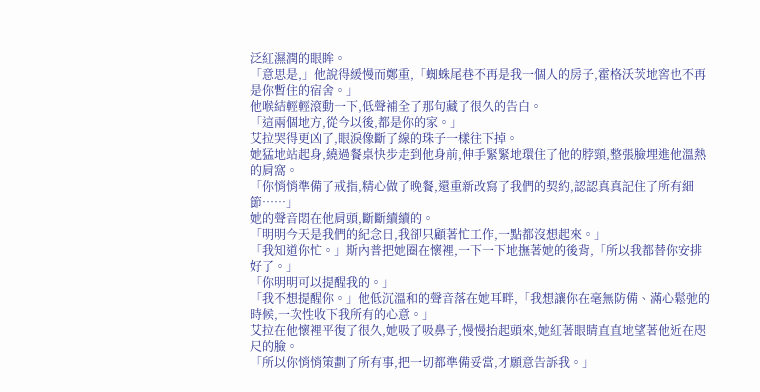泛紅濕潤的眼眸。
「意思是,」他說得緩慢而鄭重,「蜘蛛尾巷不再是我一個人的房子,霍格沃茨地窖也不再是你暫住的宿舍。」
他喉結輕輕滾動一下,低聲補全了那句藏了很久的告白。
「這兩個地方,從今以後,都是你的家。」
艾拉哭得更凶了,眼淚像斷了線的珠子一樣往下掉。
她猛地站起身,繞過餐桌快步走到他身前,伸手緊緊地環住了他的脖頸,整張臉埋進他溫熱的肩窩。
「你悄悄準備了戒指,精心做了晚餐,還重新改寫了我們的契約,認認真真記住了所有細節……」
她的聲音悶在他肩頭,斷斷續續的。
「明明今天是我們的紀念日,我卻只顧著忙工作,一點都沒想起來。」
「我知道你忙。」斯內普把她圈在懷裡,一下一下地撫著她的後背,「所以我都替你安排好了。」
「你明明可以提醒我的。」
「我不想提醒你。」他低沉溫和的聲音落在她耳畔,「我想讓你在毫無防備、滿心鬆弛的時候,一次性收下我所有的心意。」
艾拉在他懷裡平復了很久,她吸了吸鼻子,慢慢抬起頭來,她紅著眼睛直直地望著他近在咫尺的臉。
「所以你悄悄策劃了所有事,把一切都準備妥當,才願意告訴我。」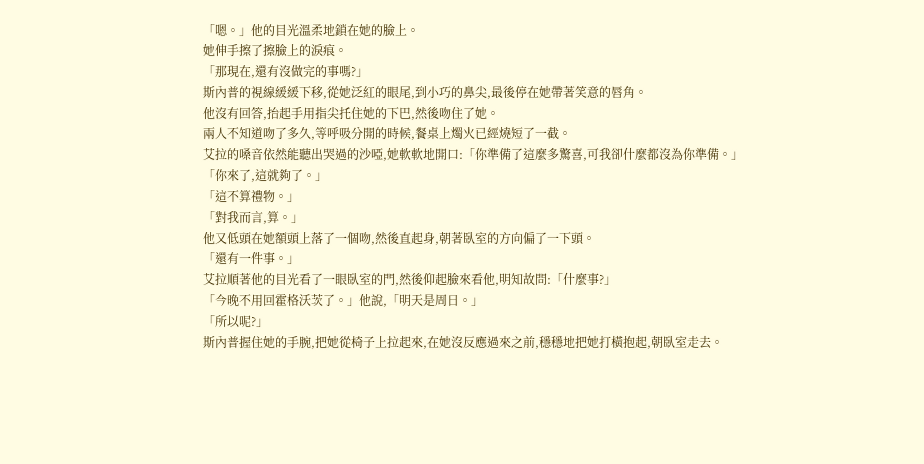「嗯。」他的目光溫柔地鎖在她的臉上。
她伸手擦了擦臉上的淚痕。
「那現在,還有沒做完的事嗎?」
斯內普的視線緩緩下移,從她泛紅的眼尾,到小巧的鼻尖,最後停在她帶著笑意的唇角。
他沒有回答,抬起手用指尖托住她的下巴,然後吻住了她。
兩人不知道吻了多久,等呼吸分開的時候,餐桌上燭火已經燒短了一截。
艾拉的嗓音依然能聽出哭過的沙啞,她軟軟地開口:「你準備了這麼多驚喜,可我卻什麼都沒為你準備。」
「你來了,這就夠了。」
「這不算禮物。」
「對我而言,算。」
他又低頭在她額頭上落了一個吻,然後直起身,朝著臥室的方向偏了一下頭。
「還有一件事。」
艾拉順著他的目光看了一眼臥室的門,然後仰起臉來看他,明知故問:「什麼事?」
「今晚不用回霍格沃茨了。」他說,「明天是周日。」
「所以呢?」
斯內普握住她的手腕,把她從椅子上拉起來,在她沒反應過來之前,穩穩地把她打橫抱起,朝臥室走去。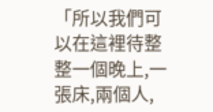「所以我們可以在這裡待整整一個晚上,一張床,兩個人,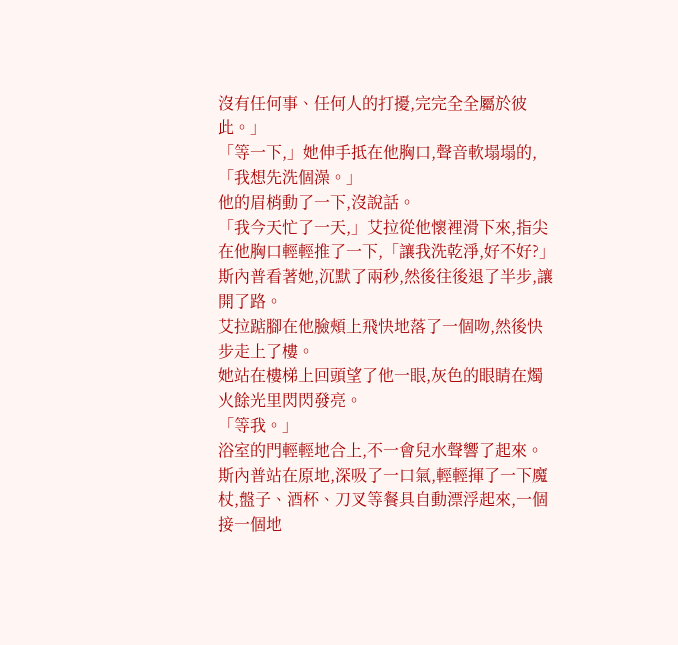沒有任何事、任何人的打擾,完完全全屬於彼此。」
「等一下,」她伸手抵在他胸口,聲音軟塌塌的,「我想先洗個澡。」
他的眉梢動了一下,沒說話。
「我今天忙了一天,」艾拉從他懷裡滑下來,指尖在他胸口輕輕推了一下,「讓我洗乾淨,好不好?」
斯內普看著她,沉默了兩秒,然後往後退了半步,讓開了路。
艾拉踮腳在他臉頰上飛快地落了一個吻,然後快步走上了樓。
她站在樓梯上回頭望了他一眼,灰色的眼睛在燭火餘光里閃閃發亮。
「等我。」
浴室的門輕輕地合上,不一會兒水聲響了起來。
斯內普站在原地,深吸了一口氣,輕輕揮了一下魔杖,盤子、酒杯、刀叉等餐具自動漂浮起來,一個接一個地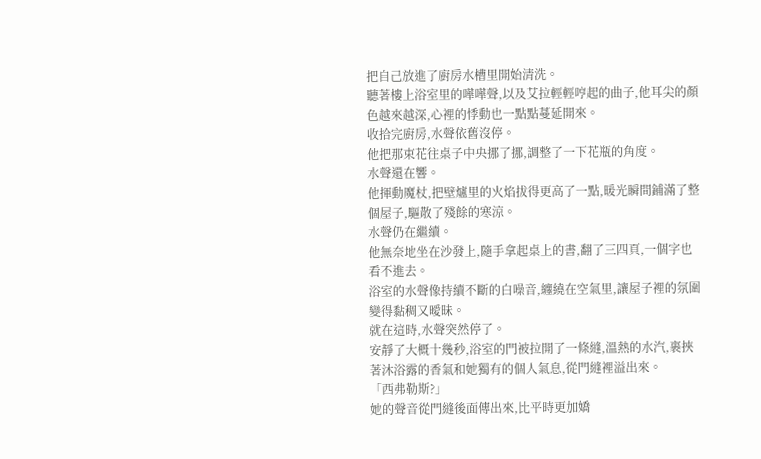把自己放進了廚房水槽里開始清洗。
聽著樓上浴室里的嘩嘩聲,以及艾拉輕輕哼起的曲子,他耳尖的顏色越來越深,心裡的悸動也一點點蔓延開來。
收拾完廚房,水聲依舊沒停。
他把那束花往桌子中央挪了挪,調整了一下花瓶的角度。
水聲還在響。
他揮動魔杖,把壁爐里的火焰拔得更高了一點,暖光瞬間鋪滿了整個屋子,驅散了殘餘的寒涼。
水聲仍在繼續。
他無奈地坐在沙發上,隨手拿起桌上的書,翻了三四頁,一個字也看不進去。
浴室的水聲像持續不斷的白噪音,纏繞在空氣里,讓屋子裡的氛圍變得黏稠又曖昧。
就在這時,水聲突然停了。
安靜了大概十幾秒,浴室的門被拉開了一條縫,溫熱的水汽,裹挾著沐浴露的香氣和她獨有的個人氣息,從門縫裡溢出來。
「西弗勒斯?」
她的聲音從門縫後面傳出來,比平時更加嬌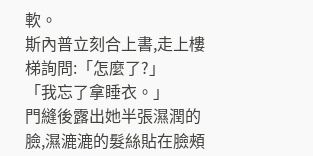軟。
斯內普立刻合上書,走上樓梯詢問:「怎麼了?」
「我忘了拿睡衣。」
門縫後露出她半張濕潤的臉,濕漉漉的髮絲貼在臉頰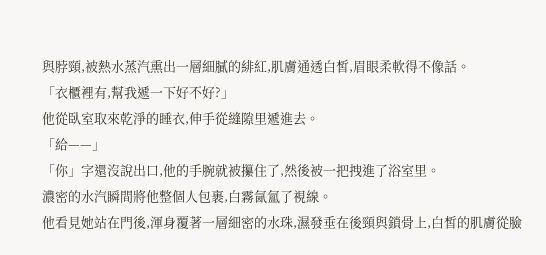與脖頸,被熱水蒸汽熏出一層細膩的緋紅,肌膚通透白皙,眉眼柔軟得不像話。
「衣櫃裡有,幫我遞一下好不好?」
他從臥室取來乾淨的睡衣,伸手從縫隙里遞進去。
「給——」
「你」字還沒說出口,他的手腕就被攥住了,然後被一把拽進了浴室里。
濃密的水汽瞬間將他整個人包裹,白霧氤氳了視線。
他看見她站在門後,渾身覆著一層細密的水珠,濕發垂在後頸與鎖骨上,白皙的肌膚從臉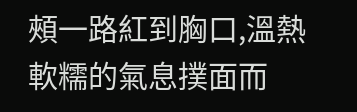頰一路紅到胸口,溫熱軟糯的氣息撲面而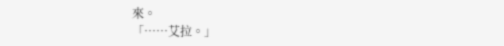來。
「……艾拉。」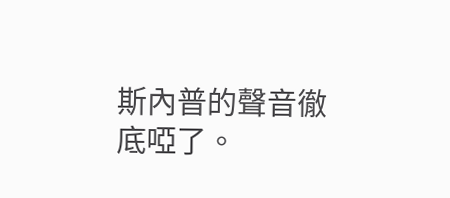斯內普的聲音徹底啞了。